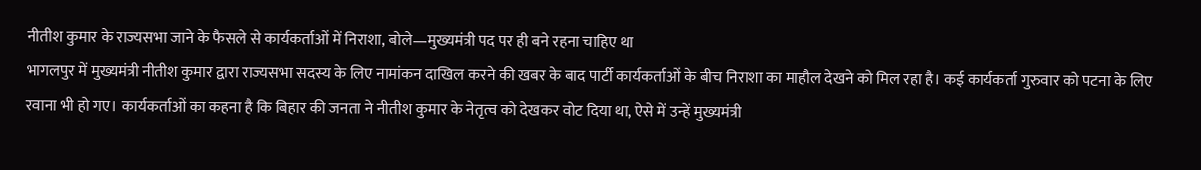नीतीश कुमार के राज्यसभा जाने के फैसले से कार्यकर्ताओं में निराशा, बोले—मुख्यमंत्री पद पर ही बने रहना चाहिए था
भागलपुर में मुख्यमंत्री नीतीश कुमार द्वारा राज्यसभा सदस्य के लिए नामांकन दाखिल करने की खबर के बाद पार्टी कार्यकर्ताओं के बीच निराशा का माहौल देखने को मिल रहा है। कई कार्यकर्ता गुरुवार को पटना के लिए रवाना भी हो गए। कार्यकर्ताओं का कहना है कि बिहार की जनता ने नीतीश कुमार के नेतृत्व को देखकर वोट दिया था, ऐसे में उन्हें मुख्यमंत्री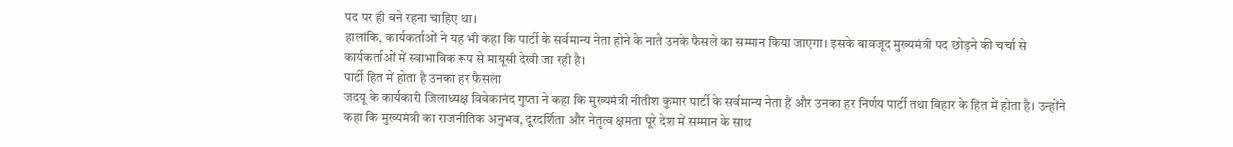पद पर ही बने रहना चाहिए था।
हालांकि, कार्यकर्ताओं ने यह भी कहा कि पार्टी के सर्वमान्य नेता होने के नाते उनके फैसले का सम्मान किया जाएगा। इसके बावजूद मुख्यमंत्री पद छोड़ने की चर्चा से कार्यकर्ताओं में स्वाभाविक रूप से मायूसी देखी जा रही है।
पार्टी हित में होता है उनका हर फैसला
जदयू के कार्यकारी जिलाध्यक्ष विवेकानंद गुप्ता ने कहा कि मुख्यमंत्री नीतीश कुमार पार्टी के सर्वमान्य नेता हैं और उनका हर निर्णय पार्टी तथा बिहार के हित में होता है। उन्होंने कहा कि मुख्यमंत्री का राजनीतिक अनुभव, दूरदर्शिता और नेतृत्व क्षमता पूरे देश में सम्मान के साथ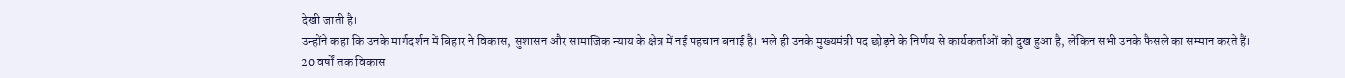देखी जाती है।
उन्होंने कहा कि उनके मार्गदर्शन में बिहार ने विकास, सुशासन और सामाजिक न्याय के क्षेत्र में नई पहचान बनाई है। भले ही उनके मुख्यमंत्री पद छोड़ने के निर्णय से कार्यकर्ताओं को दुख हुआ है, लेकिन सभी उनके फैसले का सम्मान करते हैं।
20 वर्षों तक विकास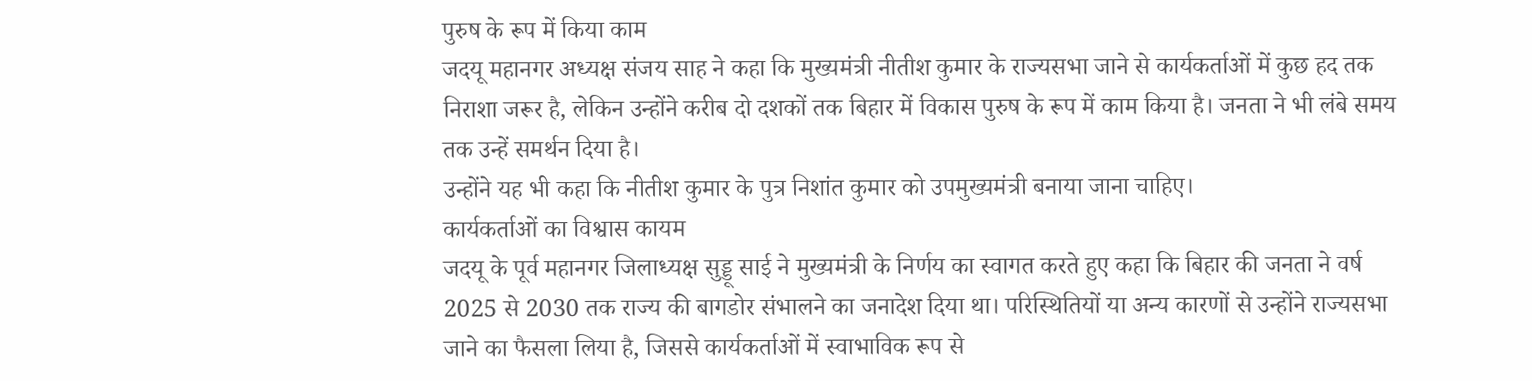पुरुष के रूप में किया काम
जदयू महानगर अध्यक्ष संजय साह ने कहा कि मुख्यमंत्री नीतीश कुमार के राज्यसभा जाने से कार्यकर्ताओं में कुछ हद तक निराशा जरूर है, लेकिन उन्होंने करीब दो दशकों तक बिहार में विकास पुरुष के रूप में काम किया है। जनता ने भी लंबे समय तक उन्हें समर्थन दिया है।
उन्होंने यह भी कहा कि नीतीश कुमार के पुत्र निशांत कुमार को उपमुख्यमंत्री बनाया जाना चाहिए।
कार्यकर्ताओं का विश्वास कायम
जदयू के पूर्व महानगर जिलाध्यक्ष सुड्डू साई ने मुख्यमंत्री के निर्णय का स्वागत करते हुए कहा कि बिहार की जनता ने वर्ष 2025 से 2030 तक राज्य की बागडोर संभालने का जनादेश दिया था। परिस्थितियों या अन्य कारणों से उन्होंने राज्यसभा जाने का फैसला लिया है, जिससे कार्यकर्ताओं में स्वाभाविक रूप से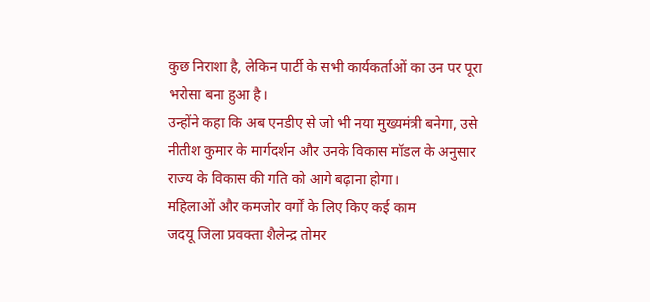कुछ निराशा है, लेकिन पार्टी के सभी कार्यकर्ताओं का उन पर पूरा भरोसा बना हुआ है।
उन्होंने कहा कि अब एनडीए से जो भी नया मुख्यमंत्री बनेगा, उसे नीतीश कुमार के मार्गदर्शन और उनके विकास मॉडल के अनुसार राज्य के विकास की गति को आगे बढ़ाना होगा।
महिलाओं और कमजोर वर्गों के लिए किए कई काम
जदयू जिला प्रवक्ता शैलेन्द्र तोमर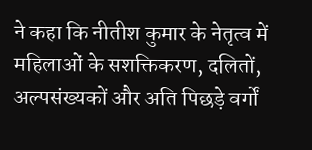ने कहा कि नीतीश कुमार के नेतृत्व में महिलाओं के सशक्तिकरण, दलितों, अल्पसंख्यकों और अति पिछड़े वर्गों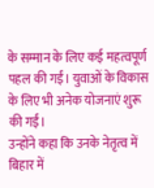के सम्मान के लिए कई महत्वपूर्ण पहल की गईं। युवाओं के विकास के लिए भी अनेक योजनाएं शुरू की गईं।
उन्होंने कहा कि उनके नेतृत्व में बिहार में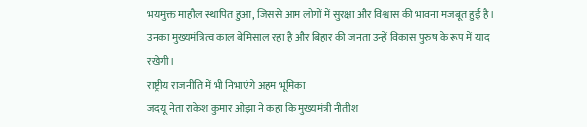भयमुक्त माहौल स्थापित हुआ, जिससे आम लोगों में सुरक्षा और विश्वास की भावना मजबूत हुई है। उनका मुख्यमंत्रित्व काल बेमिसाल रहा है और बिहार की जनता उन्हें विकास पुरुष के रूप में याद रखेगी।
राष्ट्रीय राजनीति में भी निभाएंगे अहम भूमिका
जदयू नेता राकेश कुमार ओझा ने कहा कि मुख्यमंत्री नीतीश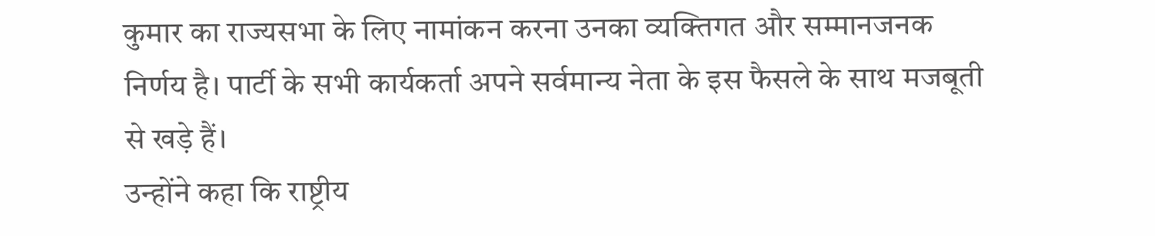कुमार का राज्यसभा के लिए नामांकन करना उनका व्यक्तिगत और सम्मानजनक निर्णय है। पार्टी के सभी कार्यकर्ता अपने सर्वमान्य नेता के इस फैसले के साथ मजबूती से खड़े हैं।
उन्होंने कहा कि राष्ट्रीय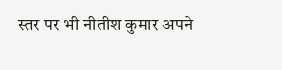स्तर पर भी नीतीश कुमार अपने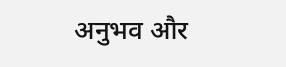अनुभव और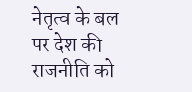नेतृत्व के बल पर देश की राजनीति को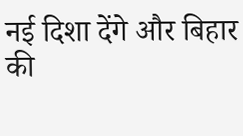नई दिशा देंगे और बिहार की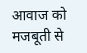आवाज को मजबूती से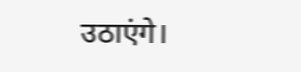उठाएंगे।